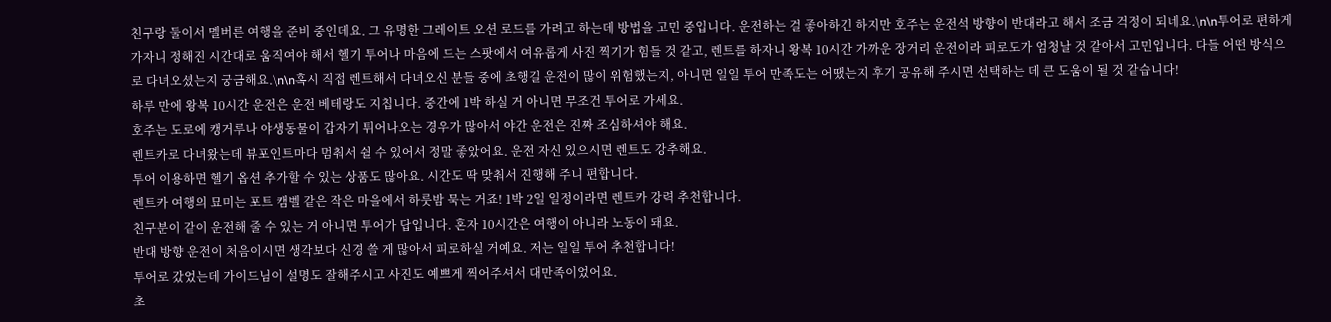친구랑 둘이서 멜버른 여행을 준비 중인데요. 그 유명한 그레이트 오션 로드를 가려고 하는데 방법을 고민 중입니다. 운전하는 걸 좋아하긴 하지만 호주는 운전석 방향이 반대라고 해서 조금 걱정이 되네요.\n\n투어로 편하게 가자니 정해진 시간대로 움직여야 해서 헬기 투어나 마음에 드는 스팟에서 여유롭게 사진 찍기가 힘들 것 같고, 렌트를 하자니 왕복 10시간 가까운 장거리 운전이라 피로도가 엄청날 것 같아서 고민입니다. 다들 어떤 방식으로 다녀오셨는지 궁금해요.\n\n혹시 직접 렌트해서 다녀오신 분들 중에 초행길 운전이 많이 위험했는지, 아니면 일일 투어 만족도는 어땠는지 후기 공유해 주시면 선택하는 데 큰 도움이 될 것 같습니다!
하루 만에 왕복 10시간 운전은 운전 베테랑도 지칩니다. 중간에 1박 하실 거 아니면 무조건 투어로 가세요.
호주는 도로에 캥거루나 야생동물이 갑자기 튀어나오는 경우가 많아서 야간 운전은 진짜 조심하셔야 해요.
렌트카로 다녀왔는데 뷰포인트마다 멈춰서 쉴 수 있어서 정말 좋았어요. 운전 자신 있으시면 렌트도 강추해요.
투어 이용하면 헬기 옵션 추가할 수 있는 상품도 많아요. 시간도 딱 맞춰서 진행해 주니 편합니다.
렌트카 여행의 묘미는 포트 캠벨 같은 작은 마을에서 하룻밤 묵는 거죠! 1박 2일 일정이라면 렌트카 강력 추천합니다.
친구분이 같이 운전해 줄 수 있는 거 아니면 투어가 답입니다. 혼자 10시간은 여행이 아니라 노동이 돼요.
반대 방향 운전이 처음이시면 생각보다 신경 쓸 게 많아서 피로하실 거예요. 저는 일일 투어 추천합니다!
투어로 갔었는데 가이드님이 설명도 잘해주시고 사진도 예쁘게 찍어주셔서 대만족이었어요.
초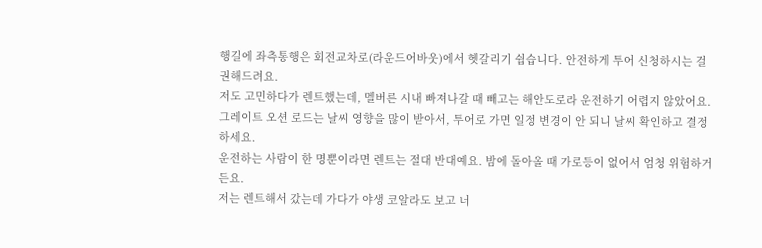행길에 좌측통행은 회전교차로(라운드어바웃)에서 헷갈리기 쉽습니다. 안전하게 투어 신청하시는 걸 권해드려요.
저도 고민하다가 렌트했는데, 멜버른 시내 빠져나갈 때 빼고는 해안도로라 운전하기 어렵지 않았어요.
그레이트 오션 로드는 날씨 영향을 많이 받아서, 투어로 가면 일정 변경이 안 되니 날씨 확인하고 결정하세요.
운전하는 사람이 한 명뿐이라면 렌트는 절대 반대예요. 밤에 돌아올 때 가로등이 없어서 엄청 위험하거든요.
저는 렌트해서 갔는데 가다가 야생 코알라도 보고 너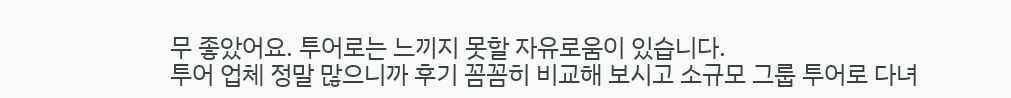무 좋았어요. 투어로는 느끼지 못할 자유로움이 있습니다.
투어 업체 정말 많으니까 후기 꼼꼼히 비교해 보시고 소규모 그룹 투어로 다녀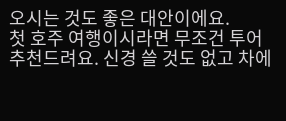오시는 것도 좋은 대안이에요.
첫 호주 여행이시라면 무조건 투어 추천드려요. 신경 쓸 것도 없고 차에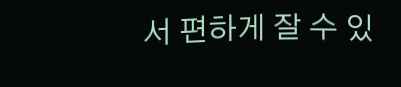서 편하게 잘 수 있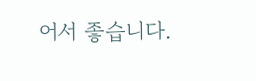어서 좋습니다.